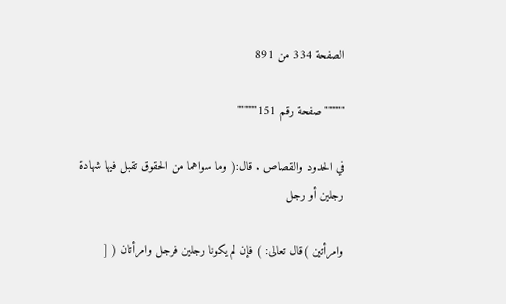الصفحة 334 من 891

""""""صفحة رقم 151""""""

في الحدود والقصاص . قال:( وما سواهما من الحقوق تقبل فيها شهادة رجلين أو رجل

وامرأتين )قال تعالى: ) فإن لم يكونا رجلين فرجل وامرأتان ( [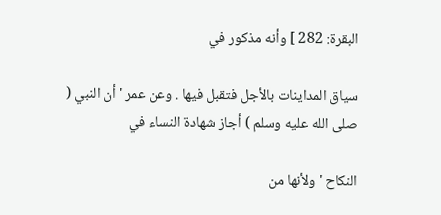البقرة: 282 ] وأنه مذكور في

سياق المداينات بالأجل فتقبل فيها . وعن عمر ' أن النبي ( صلى الله عليه وسلم ) أجاز شهادة النساء في

النكاح ' ولأنها من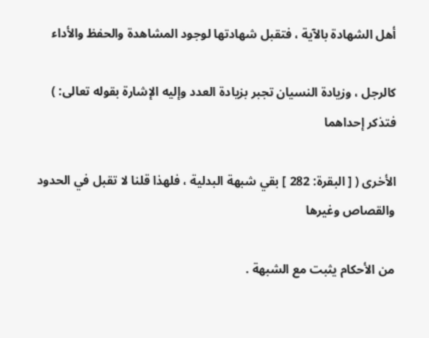أهل الشهادة بالآية ، فتقبل شهادتها لوجود المشاهدة والحفظ والأداء

كالرجل ، وزيادة النسيان تجبر بزيادة العدد وإليه الإشارة بقوله تعالى: ) فتذكر إحداهما

الأخرى ( [ البقرة: 282 ] بقي شبهة البدلية ، فلهذا قلنا لا تقبل في الحدود والقصاص وغيرها

من الأحكام يثبت مع الشبهة .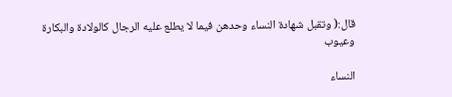قال:( وتقبل شهادة النساء وحدهن فيما لا يطلع عليه الرجال كالولادة والبكارة وعيوب

النساء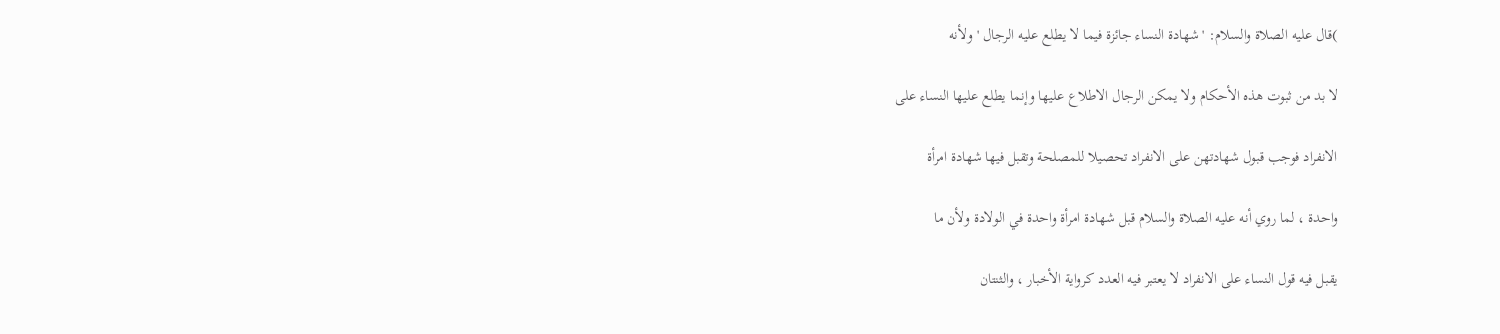)قال عليه الصلاة والسلام: ' شهادة النساء جائزة فيما لا يطلع عليه الرجال ' ولأنه

لا بد من ثبوت هذه الأحكام ولا يمكن الرجال الاطلاع عليها وإنما يطلع عليها النساء على

الانفراد فوجب قبول شهادتهن على الانفراد تحصيلا للمصلحة وتقبل فيها شهادة امرأة

واحدة ، لما روي أنه عليه الصلاة والسلام قبل شهادة امرأة واحدة في الولادة ولأن ما

يقبل فيه قول النساء على الانفراد لا يعتبر فيه العدد كرواية الأخبار ، والثنتان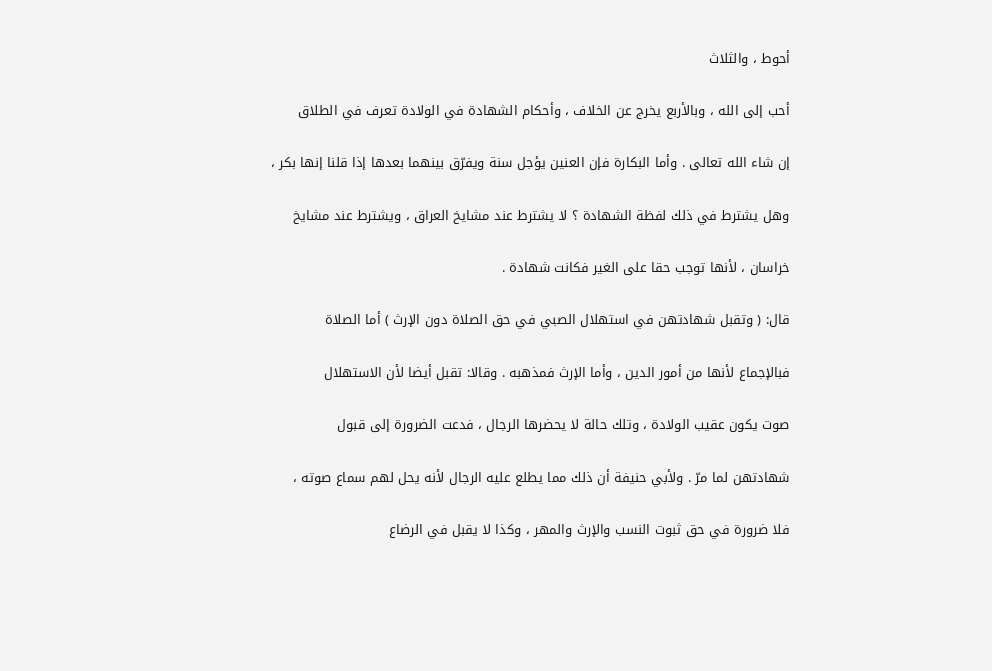أحوط ، والثلاث

أحب إلى الله ، وبالأربع يخرج عن الخلاف ، وأحكام الشهادة في الولادة تعرف في الطلاق

إن شاء الله تعالى . وأما البكارة فإن العنين يؤجل سنة ويفرّق بينهما بعدها إذا قلنا إنها بكر ،

وهل يشترط في ذلك لفظة الشهادة ؟ لا يشترط عند مشايخ العراق ، ويشترط عند مشايخ

خراسان ، لأنها توجب حقا على الغير فكانت شهادة .

قال: ( وتقبل شهادتهن في استهلال الصبي في حق الصلاة دون الإرث ) أما الصلاة

فبالإجماع لأنها من أمور الدين ، وأما الإرث فمذهبه . وقالا: تقبل أيضا لأن الاستهلال

صوت يكون عقيب الولادة ، وتلك حالة لا يحضرها الرجال ، فدعت الضرورة إلى قبول

شهادتهن لما مرّ . ولأبي حنيفة أن ذلك مما يطلع عليه الرجال لأنه يحل لهم سماع صوته ،

فلا ضرورة في حق ثبوت النسب والإرث والمهر ، وكذا لا يقبل في الرضاع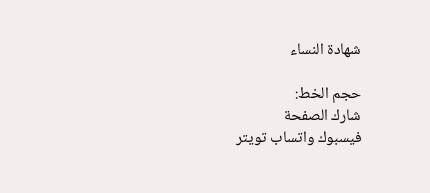شهادة النساء

حجم الخط:
شارك الصفحة
فيسبوك واتساب تويتر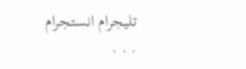تليجرام انستجرام
. . .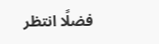فضلًا انتظر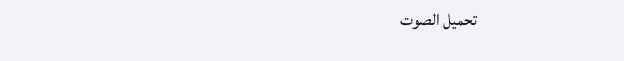تحميل الصوت